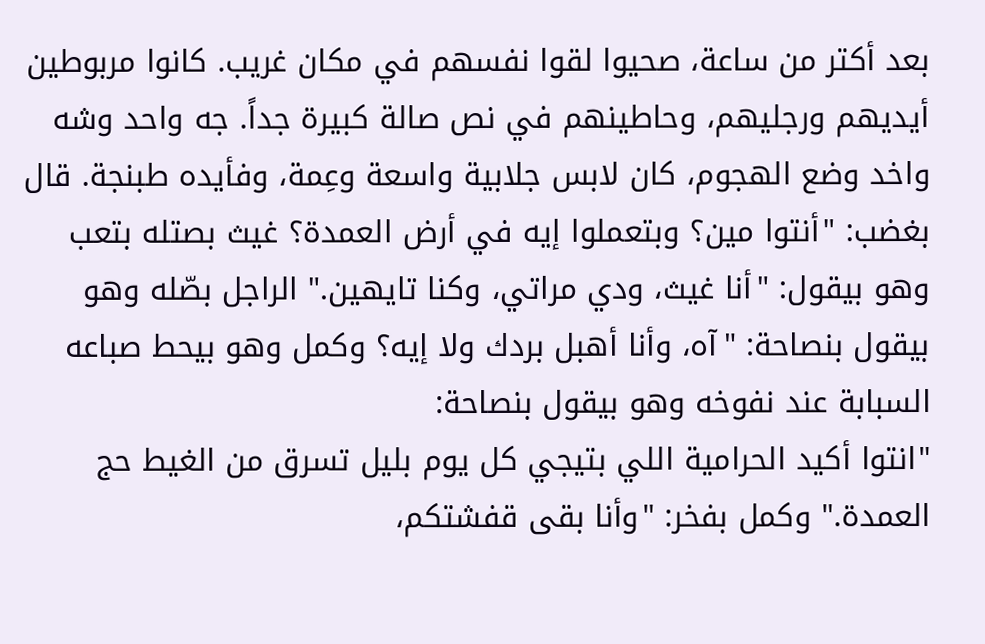بعد أكتر من ساعة، صحيوا لقوا نفسهم في مكان غريب. كانوا مربوطين أيديهم ورجليهم، وحاطينهم في نص صالة كبيرة جداً. جه واحد وشه واخد وضع الهجوم، كان لابس جلابية واسعة وعِمة، وفأيده طبنجة. قال بغضب: "أنتوا مين؟ وبتعملوا إيه في أرض العمدة؟ غيث بصتله بتعب وهو بيقول: "أنا غيث، ودي مراتي، وكنا تايهين." الراجل بصّله وهو بيقول بنصاحة: "آه، وأنا أهبل بردك ولا إيه؟ وكمل وهو بيحط صباعه السبابة عند نفوخه وهو بيقول بنصاحة:
"انتوا أكيد الحرامية اللي بتيجي كل يوم بليل تسرق من الغيط حج العمدة." وكمل بفخر: "وأنا بقى قفشتكم،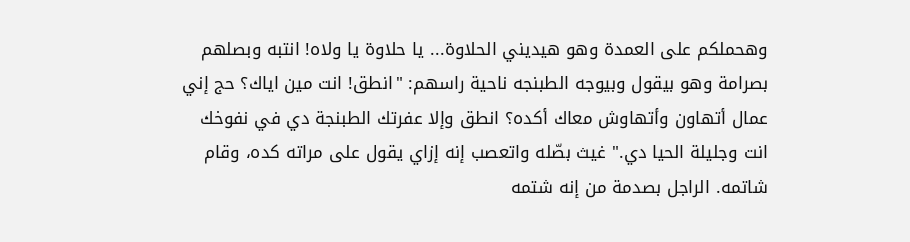وهحملكم على العمدة وهو هيديني الحلاوة... يا حلاوة يا ولاه! انتبه وبصلهم بصرامة وهو بيقول وبيوجه الطبنجه ناحية راسهم: "انطق! انت مين اياك؟ حج إني عمال أتهاون وأتهاوش معاك أكده؟ انطق وإلا عفرتك الطبنجة دي في نفوخك انت وجليلة الحيا دي." غيث بصّله واتعصب إنه إزاي يقول على مراته كده، وقام شاتمه. الراجل بصدمة من إنه شتمه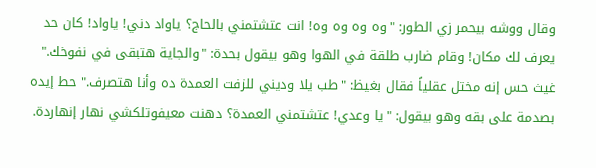وقال ووشه بيحمر زي الطور: "وه وه وه وه! انت عتشتمني بالحاج؟ ياواد دني! ياواد! كان حد يعرف لك مكان! وقام ضارب طلقة في الهوا وهو بيقول بحدة: "والجاية هتبقى في نفوخك." غيث حس إنه مختل عقلياً فقال بغيظ: "طب يلا وديني للزفت العمدة ده وأنا هتصرف." حط إيده بصدمة على بقه وهو بيقول: "يا وعدي! عتشتمني العمدة؟ دهنت معيفوتلكشي نهار إنهاردة.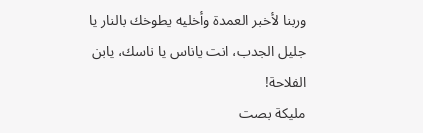وربنا لأخبر العمدة وأخليه يطوخك بالنار يا جليل الجدب، انت ياناس يا ناسك، يابن الفلاحة!
مليكة بصت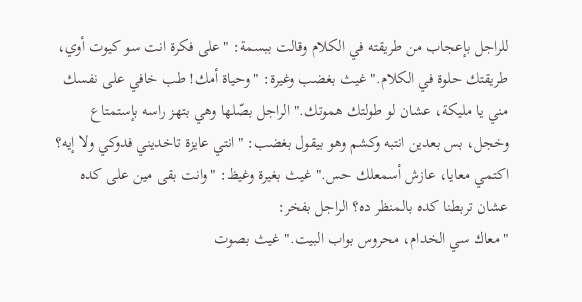للراجل بإعجاب من طريقته في الكلام وقالت ببسمة: "على فكرة انت سو كيوت أوي، طريقتك حلوة في الكلام." غيث بغضب وغيرة: "وحياة أمك! طب خافي على نفسك مني يا مليكة، عشان لو طولتك هموتك." الراجل بصّلها وهي بتهز راسه بإستمتاع وخجل، بس بعدين انتبه وكشم وهو بيقول بغضب: "انتي عايزة تاخديني فدوكي ولا إيه؟ اكتمي معايا، عازش أسمعلك حس." غيث بغيرة وغيظ: "وانت بقى مين على كده عشان تربطنا كده بالمنظر ده؟ الراجل بفخر:
"معاك سي الخدام، محروس بواب البيت." غيث بصوت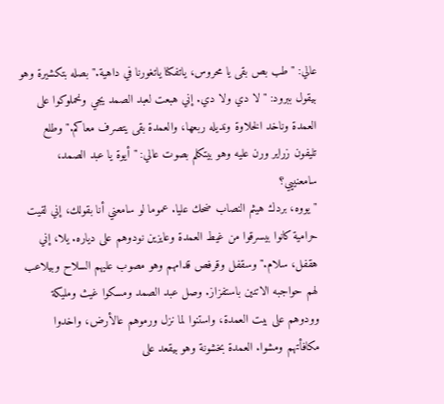عالي: "طب بص بقى يا محروس، ياتفكنا ياتغورنا في داهية." بصله بتكشيرة وهو بيقول ببرود: "لا دي ولا دي. إني هبعت لعبد الصمد يجي ونحملوكوا على العمدة وناخد الخلاوة ونديله ربعها، والعمدة بقى يتصرف معاكم." وطلع تليفون زراير ورن عليه وهو بيتكلم بصوت عالي: "أيوة يا عبد الصمد، سامعنييي؟
"يووه، بردك هيثم النصاب ضحك عليا. عموما لو سامعني أنا بقولك، إني لقيت حرامية كانوا بيسرقوا من غيط العمدة وعايزين نودوهم على دياره. يلا، إني هقفل، سلام." وسقفل وقرفص قدامهم وهو مصوب عليهم السلاح وبيلاعب لهم حواجبه الاتنين باستفزاز. وصل عبد الصمد ومسكوا غيث ومليكة وودوهم على بيت العمدة، واستنوا لما نزل ورموهم عالأرض، واخدوا مكافأتهم ومشوا. العمدة بخشونة وهو بيقعد على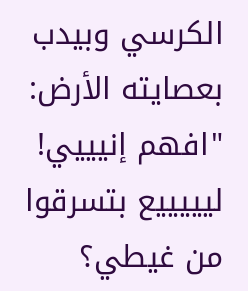الكرسي وبيدب بعصايته الأرض: "افهم إنيييي!
ليييييع بتسرقوا من غيطي؟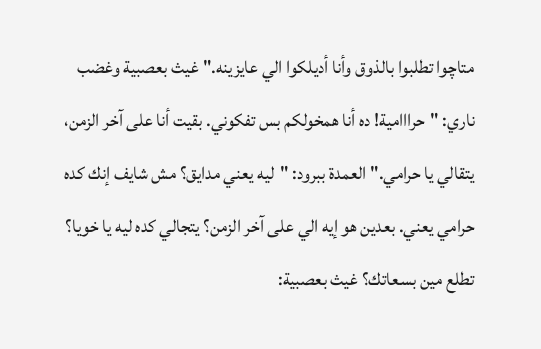متاچوا تطلبوا بالذوق وأنا أديلكوا الي عايزينه." غيث بعصبية وغضب ناري: "حرااامية! ده أنا همخولكم بس تفكوني. بقيت أنا على آخر الزمن، يتقالي يا حرامي." العمدة ببرود: "ليه يعني مدايق؟ مش شايف إنك كده حرامي يعني. بعدين هو إيه الي على آخر الزمن؟ يتجالي كده ليه يا خويا؟ تطلع مين بسعاتك؟ غيث بعصبية: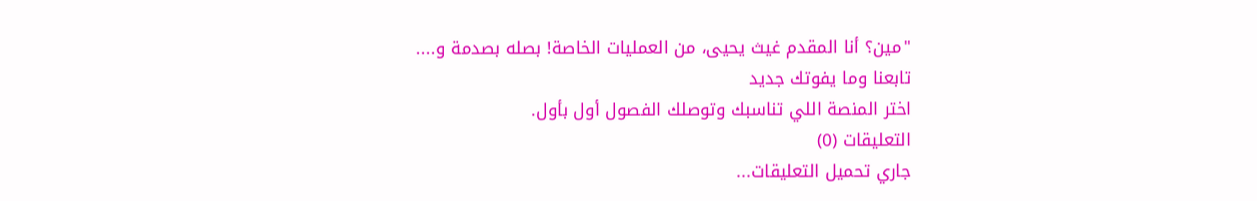"مين؟ أنا المقدم غيث يحيى، من العمليات الخاصة! بصله بصدمة و....
تابعنا وما يفوتك جديد
اختر المنصة اللي تناسبك وتوصلك الفصول أول بأول.
التعليقات (0)
جاري تحميل التعليقات...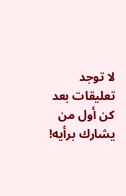لا توجد تعليقات بعد
كن أول من يشارك برأيه!